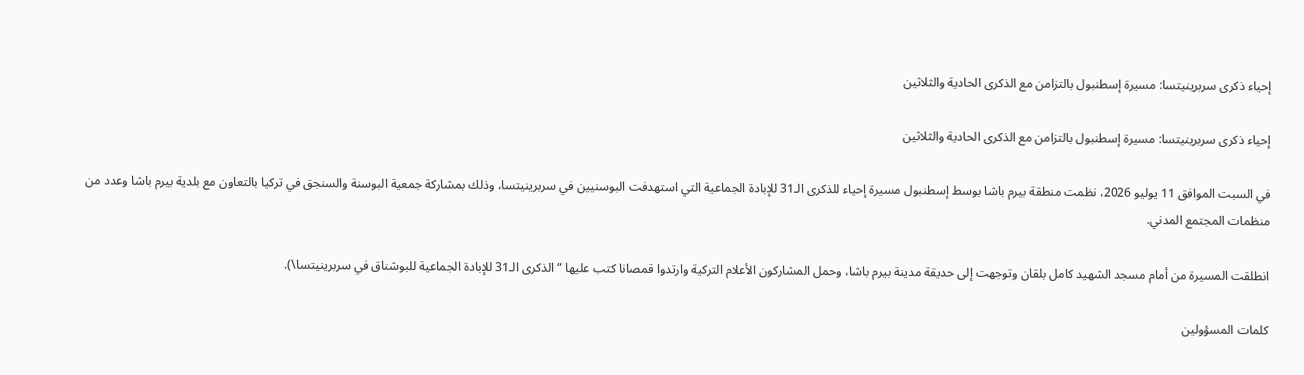إحياء ذكرى سربرينيتسا: مسيرة إسطنبول بالتزامن مع الذكرى الحادية والثلاثين

إحياء ذكرى سربرينيتسا: مسيرة إسطنبول بالتزامن مع الذكرى الحادية والثلاثين

في السبت الموافق 11 يوليو 2026، نظمت منطقة بيرم باشا بوسط إسطنبول مسيرة إحياء للذكرى الـ31 للإبادة الجماعية التي استهدفت البوسنيين في سربرينيتسا، وذلك بمشاركة جمعية البوسنة والسنجق في تركيا بالتعاون مع بلدية بيرم باشا وعدد من منظمات المجتمع المدني.

انطلقت المسيرة من أمام مسجد الشهيد كامل بلقان وتوجهت إلى حديقة مدينة بيرم باشا، وحمل المشاركون الأعلام التركية وارتدوا قمصانا كتب عليها “الذكرى الـ31 للإبادة الجماعية للبوشناق في سربرينيتسا\).

كلمات المسؤولين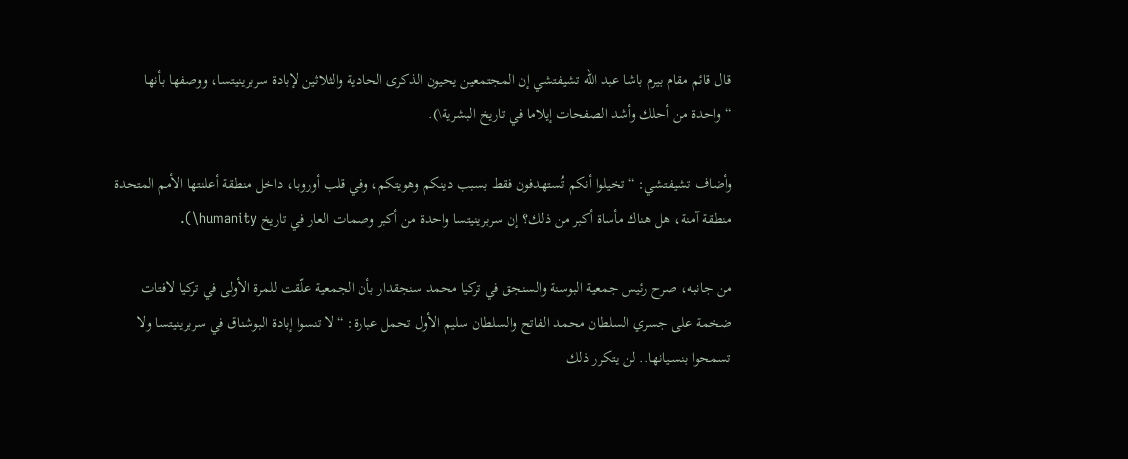قال قائم مقام بيرم باشا عبد الله تشيفتشي إن المجتمعين يحيون الذكرى الحادية والثلاثين لإبادة سربرينيتسا، ووصفها بأنها “واحدة من أحلك وأشد الصفحات إيلاما في تاريخ البشرية\).

وأضاف تشيفتشي: “تخيلوا أنكم تُستهدفون فقط بسبب دينكم وهويتكم، وفي قلب أوروبا، داخل منطقة أعلنتها الأمم المتحدة منطقة آمنة، هل هناك مأساة أكبر من ذلك؟ إن سربرينيتسا واحدة من أكبر وصمات العار في تاريخ humanity\).

من جانبه، صرح رئيس جمعية البوسنة والسنجق في تركيا محمد سنجقدار بأن الجمعية علّقت للمرة الأولى في تركيا لافتات ضخمة على جسري السلطان محمد الفاتح والسلطان سليم الأول تحمل عبارة: “لا تنسوا إبادة البوشناق في سربرينيتسا ولا تسمحوا بنسـيانها.. لن يتكرر ذلك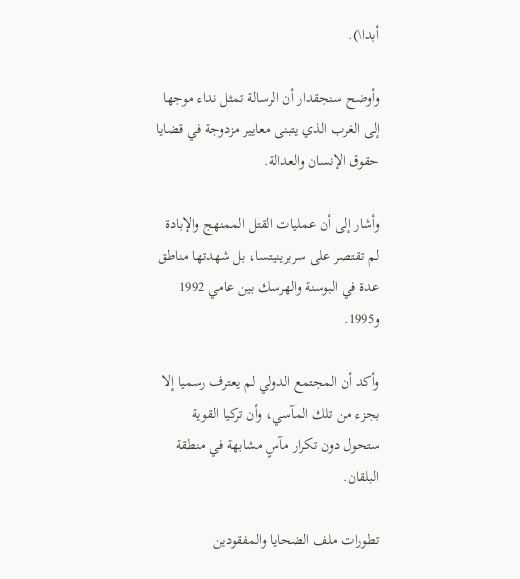أبدا\).

وأوضح سنجقدار أن الرسالة تمثل نداء موجها إلى الغرب الذي يتبنى معايير مزدوجة في قضايا حقوق الإنسان والعدالة.

وأشار إلى أن عمليات القتل الممنهج والإبادة لم تقتصر على سربرينيتسا، بل شهدتها مناطق عدة في البوسنة والهرسك بين عامي 1992 و1995.

وأكد أن المجتمع الدولي لم يعترف رسميا إلا بجزء من تلك المآسي، وأن تركيا القوية ستحول دون تكرار مآسٍ مشابهة في منطقة البلقان.

تطورات ملف الضحايا والمفقودين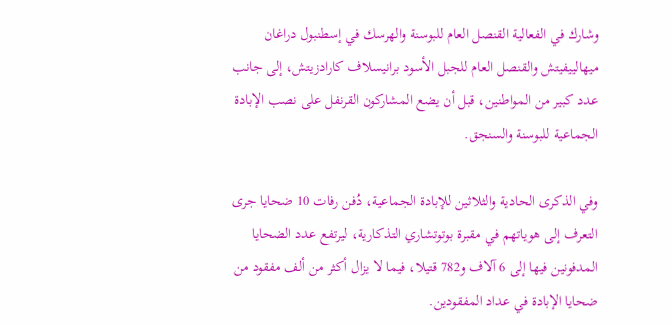وشارك في الفعالية القنصل العام للبوسنة والهرسك في إسطنبول دراغان ميهالييفيتش والقنصل العام للجبل الأسود برانيسلاف كارادزيتش، إلى جانب عدد كبير من المواطنين، قبل أن يضع المشاركون القرنفل على نصب الإبادة الجماعية للبوسنة والسنجق.

وفي الذكرى الحادية والثلاثين للإبادة الجماعية، دُفن رفات 10 ضحايا جرى التعرف إلى هوياتهم في مقبرة بوتوتشاري التذكارية، ليرتفع عدد الضحايا المدفونين فيها إلى 6 آلاف و782 قتيلا، فيما لا يزال أكثر من ألف مفقود من ضحايا الإبادة في عداد المفقودين.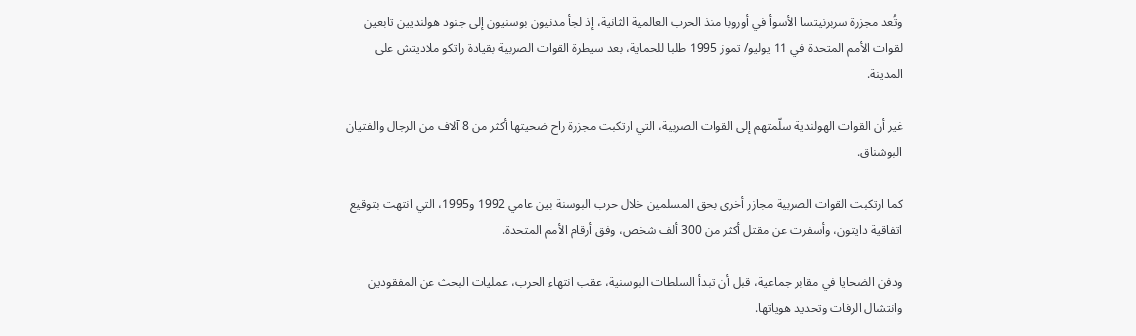وتُعد مجزرة سربرنيتسا الأسوأ في أوروبا منذ الحرب العالمية الثانية، إذ لجأ مدنيون بوسنيون إلى جنود هولنديين تابعين لقوات الأمم المتحدة في 11 يوليو/ تموز 1995 طلبا للحماية، بعد سيطرة القوات الصربية بقيادة راتكو ملاديتش على المدينة.

غير أن القوات الهولندية سلّمتهم إلى القوات الصربية، التي ارتكبت مجزرة راح ضحيتها أكثر من 8 آلاف من الرجال والفتيان البوشناق.

كما ارتكبت القوات الصربية مجازر أخرى بحق المسلمين خلال حرب البوسنة بين عامي 1992 و1995، التي انتهت بتوقيع اتفاقية دايتون، وأسفرت عن مقتل أكثر من 300 ألف شخص، وفق أرقام الأمم المتحدة.

ودفن الضحايا في مقابر جماعية، قبل أن تبدأ السلطات البوسنية، عقب انتهاء الحرب، عمليات البحث عن المفقودين وانتشال الرفات وتحديد هوياتها.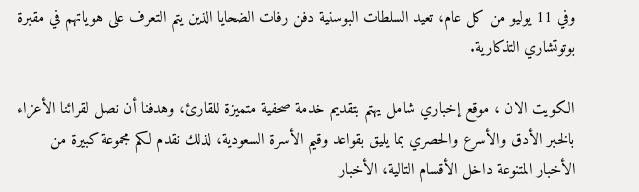وفي 11 يوليو من كل عام، تعيد السلطات البوسنية دفن رفات الضحايا الذين يتم التعرف على هوياتهم في مقبرة بوتوتشاري التذكارية.

الكويت الان ، موقع إخباري شامل يهتم بتقديم خدمة صحفية متميزة للقارئ، وهدفنا أن نصل لقرائنا الأعزاء بالخبر الأدق والأسرع والحصري بما يليق بقواعد وقيم الأسرة السعودية، لذلك نقدم لكم مجموعة كبيرة من الأخبار المتنوعة داخل الأقسام التالية، الأخبار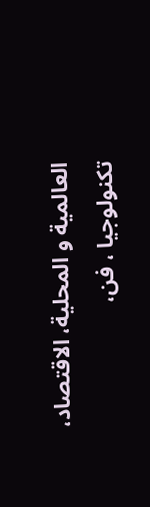العالمية و المحلية، الاقتصاد، تكنولوجيا ، فن،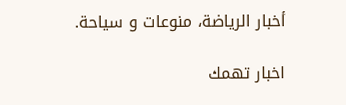أخبار الرياضة، منوعات و سياحة.

اخبار تهمك